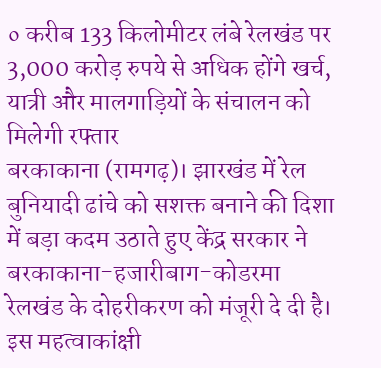० करीब 133 किलोमीटर लंबे रेलखंड पर 3,000 करोड़ रुपये से अधिक होंगे खर्च, यात्री और मालगाड़ियों के संचालन को मिलेगी रफ्तार
बरकाकाना (रामगढ़)। झारखंड में रेल बुनियादी ढांचे को सशक्त बनाने की दिशा में बड़ा कदम उठाते हुए केंद्र सरकार ने बरकाकाना-हजारीबाग-कोडरमा रेलखंड के दोहरीकरण को मंजूरी दे दी है। इस महत्वाकांक्षी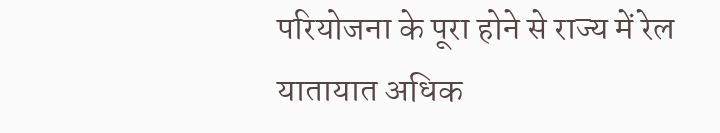परियोजना के पूरा होने से राज्य में रेल यातायात अधिक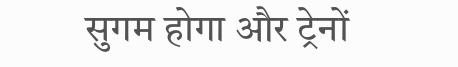सुगम होगा और ट्रेनों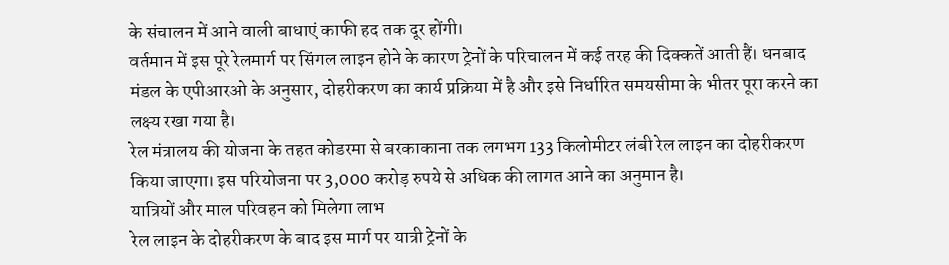के संचालन में आने वाली बाधाएं काफी हद तक दूर होंगी।
वर्तमान में इस पूरे रेलमार्ग पर सिंगल लाइन होने के कारण ट्रेनों के परिचालन में कई तरह की दिक्कतें आती हैं। धनबाद मंडल के एपीआरओ के अनुसार, दोहरीकरण का कार्य प्रक्रिया में है और इसे निर्धारित समयसीमा के भीतर पूरा करने का लक्ष्य रखा गया है।
रेल मंत्रालय की योजना के तहत कोडरमा से बरकाकाना तक लगभग 133 किलोमीटर लंबी रेल लाइन का दोहरीकरण किया जाएगा। इस परियोजना पर 3,000 करोड़ रुपये से अधिक की लागत आने का अनुमान है।
यात्रियों और माल परिवहन को मिलेगा लाभ
रेल लाइन के दोहरीकरण के बाद इस मार्ग पर यात्री ट्रेनों के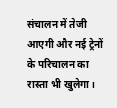संचालन में तेजी आएगी और नई ट्रेनों के परिचालन का रास्ता भी खुलेगा।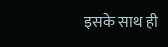इसके साथ ही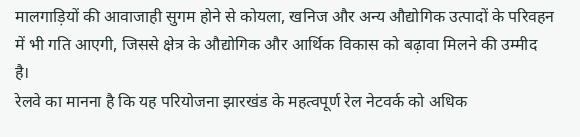मालगाड़ियों की आवाजाही सुगम होने से कोयला, खनिज और अन्य औद्योगिक उत्पादों के परिवहन में भी गति आएगी, जिससे क्षेत्र के औद्योगिक और आर्थिक विकास को बढ़ावा मिलने की उम्मीद है।
रेलवे का मानना है कि यह परियोजना झारखंड के महत्वपूर्ण रेल नेटवर्क को अधिक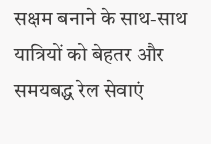सक्षम बनाने के साथ-साथ यात्रियों को बेहतर और समयबद्ध रेल सेवाएं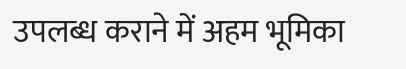उपलब्ध कराने में अहम भूमिका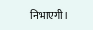निभाएगी।